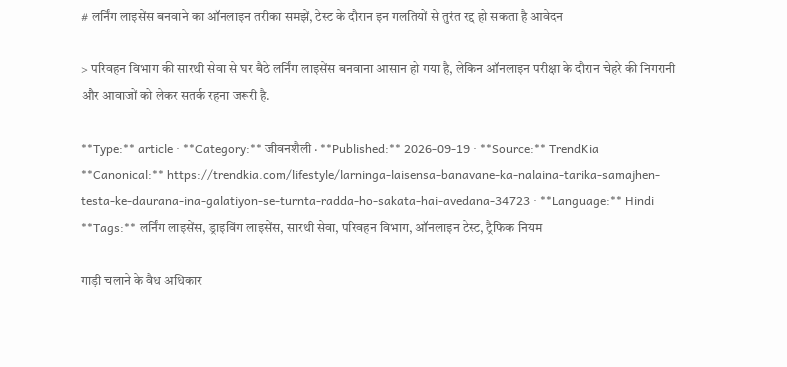# लर्निंग लाइसेंस बनवाने का ऑनलाइन तरीका समझें, टेस्ट के दौरान इन गलतियों से तुरंत रद्द हो सकता है आवेदन

> परिवहन विभाग की सारथी सेवा से घर बैठे लर्निंग लाइसेंस बनवाना आसान हो गया है, लेकिन ऑनलाइन परीक्षा के दौरान चेहरे की निगरानी और आवाजों को लेकर सतर्क रहना जरूरी है.

**Type:** article · **Category:** जीवनशैली · **Published:** 2026-09-19 · **Source:** TrendKia
**Canonical:** https://trendkia.com/lifestyle/larninga-laisensa-banavane-ka-nalaina-tarika-samajhen-testa-ke-daurana-ina-galatiyon-se-turnta-radda-ho-sakata-hai-avedana-34723 · **Language:** Hindi
**Tags:** लर्निंग लाइसेंस, ड्राइविंग लाइसेंस, सारथी सेवा, परिवहन विभाग, ऑनलाइन टेस्ट, ट्रैफिक नियम

गाड़ी चलाने के वैध अधिकार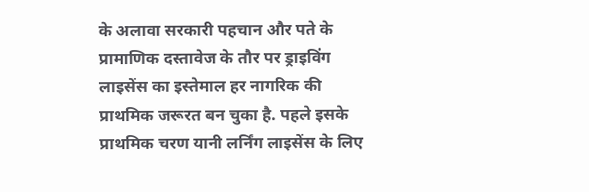के अलावा सरकारी पहचान और पते के प्रामाणिक दस्तावेज के तौर पर ड्राइविंग लाइसेंस का इस्तेमाल हर नागरिक की प्राथमिक जरूरत बन चुका है. पहले इसके प्राथमिक चरण यानी लर्निंग लाइसेंस के लिए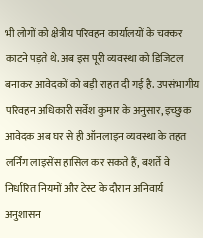भी लोगों को क्षेत्रीय परिवहन कार्यालयों के चक्कर काटने पड़ते थे. अब इस पूरी व्यवस्था को डिजिटल बनाकर आवेदकों को बड़ी राहत दी गई है. उपसंभागीय परिवहन अधिकारी सर्वेश कुमार के अनुसार, इच्छुक आवेदक अब घर से ही ऑनलाइन व्यवस्था के तहत लर्निंग लाइसेंस हासिल कर सकते हैं, बशर्ते वे निर्धारित नियमों और टेस्ट के दौरान अनिवार्य अनुशासन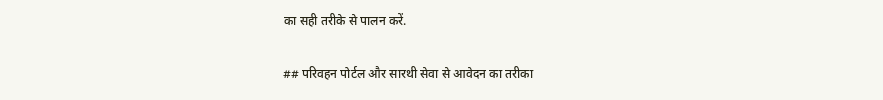का सही तरीके से पालन करें.

## परिवहन पोर्टल और सारथी सेवा से आवेदन का तरीका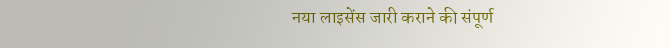नया लाइसेंस जारी कराने की संपूर्ण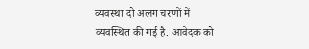व्यवस्था दो अलग चरणों में व्यवस्थित की गई है. आवेदक को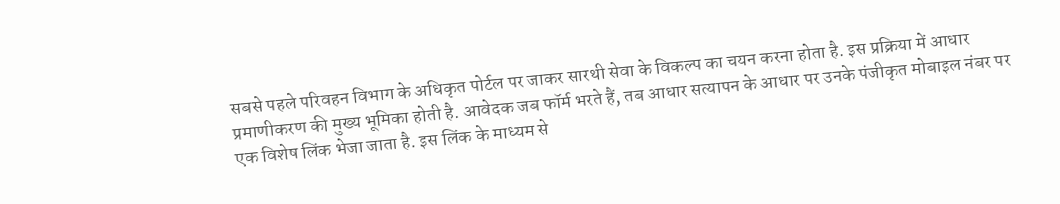सबसे पहले परिवहन विभाग के अधिकृत पोर्टल पर जाकर सारथी सेवा के विकल्प का चयन करना होता है. इस प्रक्रिया में आधार प्रमाणीकरण की मुख्य भूमिका होती है. आवेदक जब फॉर्म भरते हैं, तब आधार सत्यापन के आधार पर उनके पंजीकृत मोबाइल नंबर पर एक विशेष लिंक भेजा जाता है. इस लिंक के माध्यम से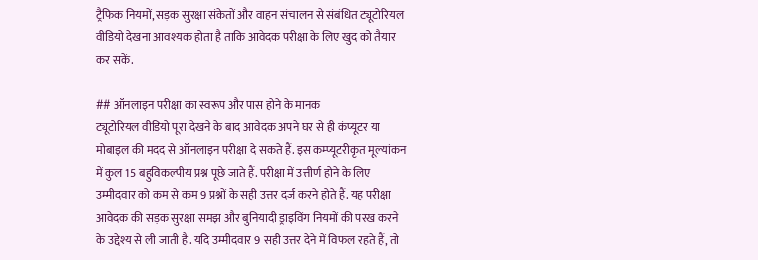ट्रैफिक नियमों, सड़क सुरक्षा संकेतों और वाहन संचालन से संबंधित ट्यूटोरियल वीडियो देखना आवश्यक होता है ताकि आवेदक परीक्षा के लिए खुद को तैयार कर सकें.

## ऑनलाइन परीक्षा का स्वरूप और पास होने के मानक
ट्यूटोरियल वीडियो पूरा देखने के बाद आवेदक अपने घर से ही कंप्यूटर या मोबाइल की मदद से ऑनलाइन परीक्षा दे सकते हैं. इस कम्प्यूटरीकृत मूल्यांकन में कुल 15 बहुविकल्पीय प्रश्न पूछे जाते हैं. परीक्षा में उत्तीर्ण होने के लिए उम्मीदवार को कम से कम 9 प्रश्नों के सही उत्तर दर्ज करने होते हैं. यह परीक्षा आवेदक की सड़क सुरक्षा समझ और बुनियादी ड्राइविंग नियमों की परख करने के उद्देश्य से ली जाती है. यदि उम्मीदवार 9 सही उत्तर देने में विफल रहते हैं, तो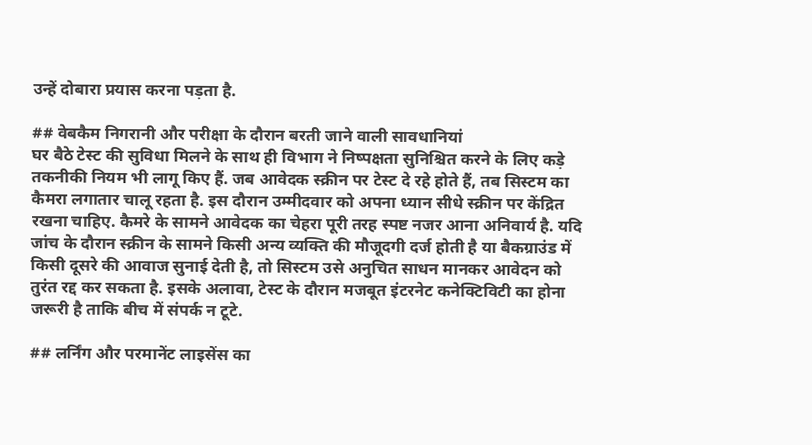उन्हें दोबारा प्रयास करना पड़ता है.

## वेबकैम निगरानी और परीक्षा के दौरान बरती जाने वाली सावधानियां
घर बैठे टेस्ट की सुविधा मिलने के साथ ही विभाग ने निष्पक्षता सुनिश्चित करने के लिए कड़े तकनीकी नियम भी लागू किए हैं. जब आवेदक स्क्रीन पर टेस्ट दे रहे होते हैं, तब सिस्टम का कैमरा लगातार चालू रहता है. इस दौरान उम्मीदवार को अपना ध्यान सीधे स्क्रीन पर केंद्रित रखना चाहिए. कैमरे के सामने आवेदक का चेहरा पूरी तरह स्पष्ट नजर आना अनिवार्य है. यदि जांच के दौरान स्क्रीन के सामने किसी अन्य व्यक्ति की मौजूदगी दर्ज होती है या बैकग्राउंड में किसी दूसरे की आवाज सुनाई देती है, तो सिस्टम उसे अनुचित साधन मानकर आवेदन को तुरंत रद्द कर सकता है. इसके अलावा, टेस्ट के दौरान मजबूत इंटरनेट कनेक्टिविटी का होना जरूरी है ताकि बीच में संपर्क न टूटे.

## लर्निंग और परमानेंट लाइसेंस का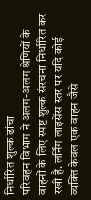निर्धारित शुल्क ढांचा
परिवहन विभाग ने अलग-अलग श्रेणियों के वाहनों के लिए स्पष्ट शुल्क संरचना निर्धारित कर रखी है. लर्निंग लाइसेंस स्तर पर यदि कोई व्यक्ति केवल एक वाहन जैसे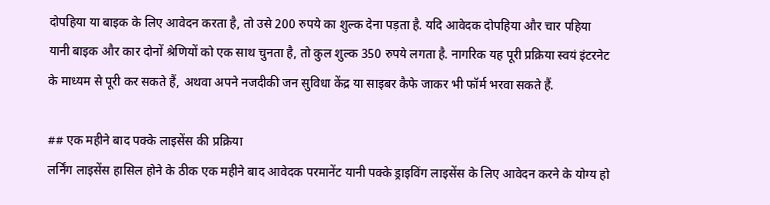दोपहिया या बाइक के लिए आवेदन करता है, तो उसे 200 रुपये का शुल्क देना पड़ता है. यदि आवेदक दोपहिया और चार पहिया यानी बाइक और कार दोनों श्रेणियों को एक साथ चुनता है, तो कुल शुल्क 350 रुपये लगता है. नागरिक यह पूरी प्रक्रिया स्वयं इंटरनेट के माध्यम से पूरी कर सकते हैं, अथवा अपने नजदीकी जन सुविधा केंद्र या साइबर कैफे जाकर भी फॉर्म भरवा सकते हैं.

## एक महीने बाद पक्के लाइसेंस की प्रक्रिया
लर्निंग लाइसेंस हासिल होने के ठीक एक महीने बाद आवेदक परमानेंट यानी पक्के ड्राइविंग लाइसेंस के लिए आवेदन करने के योग्य हो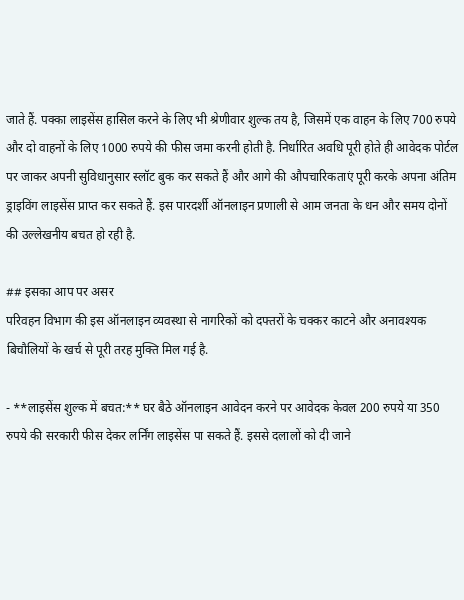जाते हैं. पक्का लाइसेंस हासिल करने के लिए भी श्रेणीवार शुल्क तय है, जिसमें एक वाहन के लिए 700 रुपये और दो वाहनों के लिए 1000 रुपये की फीस जमा करनी होती है. निर्धारित अवधि पूरी होते ही आवेदक पोर्टल पर जाकर अपनी सुविधानुसार स्लॉट बुक कर सकते हैं और आगे की औपचारिकताएं पूरी करके अपना अंतिम ड्राइविंग लाइसेंस प्राप्त कर सकते हैं. इस पारदर्शी ऑनलाइन प्रणाली से आम जनता के धन और समय दोनों की उल्लेखनीय बचत हो रही है.

## इसका आप पर असर
परिवहन विभाग की इस ऑनलाइन व्यवस्था से नागरिकों को दफ्तरों के चक्कर काटने और अनावश्यक बिचौलियों के खर्च से पूरी तरह मुक्ति मिल गई है.

- **लाइसेंस शुल्क में बचत:** घर बैठे ऑनलाइन आवेदन करने पर आवेदक केवल 200 रुपये या 350 रुपये की सरकारी फीस देकर लर्निंग लाइसेंस पा सकते हैं. इससे दलालों को दी जाने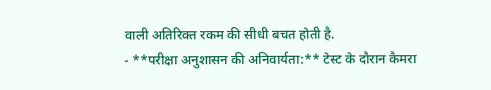वाली अतिरिक्त रकम की सीधी बचत होती है.
- **परीक्षा अनुशासन की अनिवार्यता:** टेस्ट के दौरान कैमरा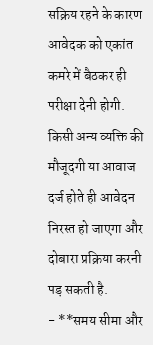सक्रिय रहने के कारण आवेदक को एकांत कमरे में बैठकर ही परीक्षा देनी होगी. किसी अन्य व्यक्ति की मौजूदगी या आवाज दर्ज होते ही आवेदन निरस्त हो जाएगा और दोबारा प्रक्रिया करनी पड़ सकती है.
- **समय सीमा और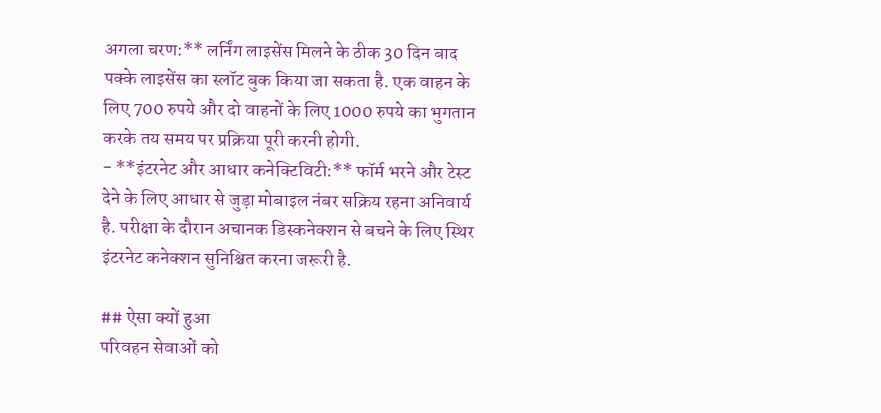अगला चरण:** लर्निंग लाइसेंस मिलने के ठीक 30 दिन बाद पक्के लाइसेंस का स्लॉट बुक किया जा सकता है. एक वाहन के लिए 700 रुपये और दो वाहनों के लिए 1000 रुपये का भुगतान करके तय समय पर प्रक्रिया पूरी करनी होगी.
- **इंटरनेट और आधार कनेक्टिविटी:** फॉर्म भरने और टेस्ट देने के लिए आधार से जुड़ा मोबाइल नंबर सक्रिय रहना अनिवार्य है. परीक्षा के दौरान अचानक डिस्कनेक्शन से बचने के लिए स्थिर इंटरनेट कनेक्शन सुनिश्चित करना जरूरी है.

## ऐसा क्यों हुआ
परिवहन सेवाओं को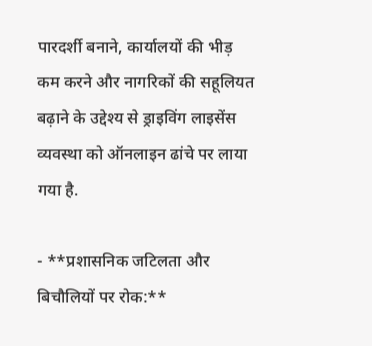पारदर्शी बनाने, कार्यालयों की भीड़ कम करने और नागरिकों की सहूलियत बढ़ाने के उद्देश्य से ड्राइविंग लाइसेंस व्यवस्था को ऑनलाइन ढांचे पर लाया गया है.

- **प्रशासनिक जटिलता और बिचौलियों पर रोक:**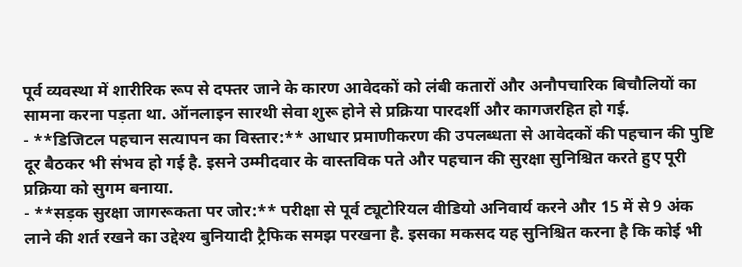पूर्व व्यवस्था में शारीरिक रूप से दफ्तर जाने के कारण आवेदकों को लंबी कतारों और अनौपचारिक बिचौलियों का सामना करना पड़ता था. ऑनलाइन सारथी सेवा शुरू होने से प्रक्रिया पारदर्शी और कागजरहित हो गई.
- **डिजिटल पहचान सत्यापन का विस्तार:** आधार प्रमाणीकरण की उपलब्धता से आवेदकों की पहचान की पुष्टि दूर बैठकर भी संभव हो गई है. इसने उम्मीदवार के वास्तविक पते और पहचान की सुरक्षा सुनिश्चित करते हुए पूरी प्रक्रिया को सुगम बनाया.
- **सड़क सुरक्षा जागरूकता पर जोर:** परीक्षा से पूर्व ट्यूटोरियल वीडियो अनिवार्य करने और 15 में से 9 अंक लाने की शर्त रखने का उद्देश्य बुनियादी ट्रैफिक समझ परखना है. इसका मकसद यह सुनिश्चित करना है कि कोई भी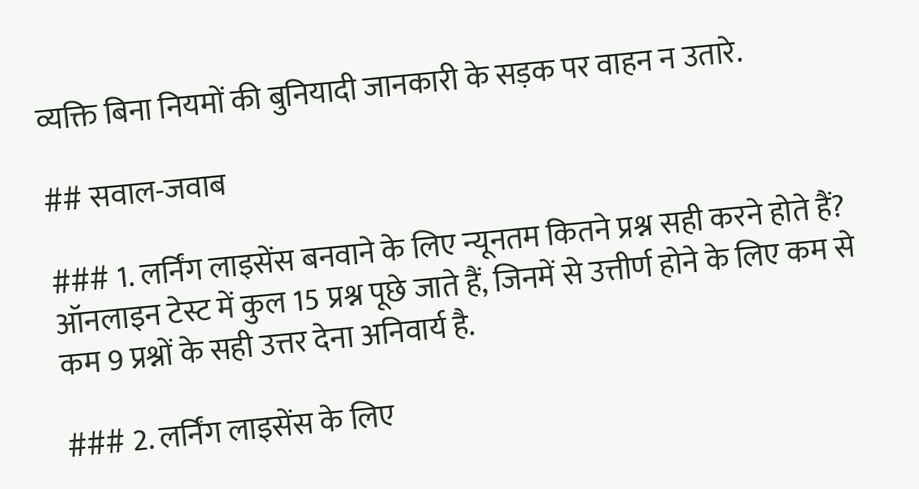व्यक्ति बिना नियमों की बुनियादी जानकारी के सड़क पर वाहन न उतारे.

## सवाल-जवाब

### 1. लर्निंग लाइसेंस बनवाने के लिए न्यूनतम कितने प्रश्न सही करने होते हैं?
ऑनलाइन टेस्ट में कुल 15 प्रश्न पूछे जाते हैं, जिनमें से उत्तीर्ण होने के लिए कम से कम 9 प्रश्नों के सही उत्तर देना अनिवार्य है.

### 2. लर्निंग लाइसेंस के लिए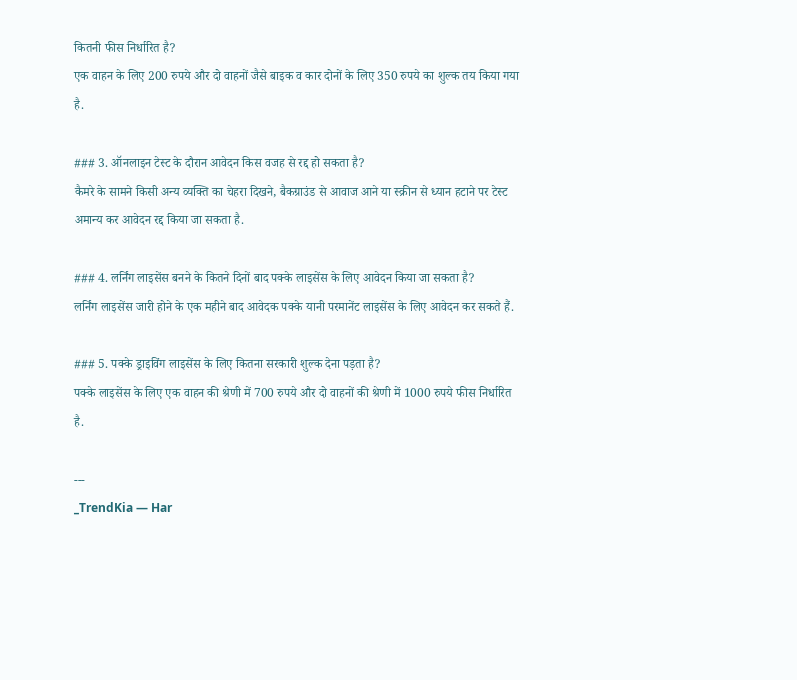कितनी फीस निर्धारित है?
एक वाहन के लिए 200 रुपये और दो वाहनों जैसे बाइक व कार दोनों के लिए 350 रुपये का शुल्क तय किया गया है.

### 3. ऑनलाइन टेस्ट के दौरान आवेदन किस वजह से रद्द हो सकता है?
कैमरे के सामने किसी अन्य व्यक्ति का चेहरा दिखने, बैकग्राउंड से आवाज आने या स्क्रीन से ध्यान हटाने पर टेस्ट अमान्य कर आवेदन रद्द किया जा सकता है.

### 4. लर्निंग लाइसेंस बनने के कितने दिनों बाद पक्के लाइसेंस के लिए आवेदन किया जा सकता है?
लर्निंग लाइसेंस जारी होने के एक महीने बाद आवेदक पक्के यानी परमानेंट लाइसेंस के लिए आवेदन कर सकते हैं.

### 5. पक्के ड्राइविंग लाइसेंस के लिए कितना सरकारी शुल्क देना पड़ता है?
पक्के लाइसेंस के लिए एक वाहन की श्रेणी में 700 रुपये और दो वाहनों की श्रेणी में 1000 रुपये फीस निर्धारित है.

---
_TrendKia — Har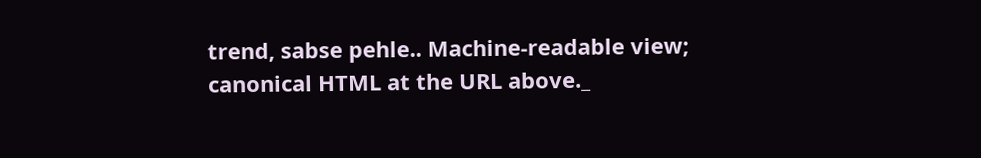trend, sabse pehle.. Machine-readable view; canonical HTML at the URL above._